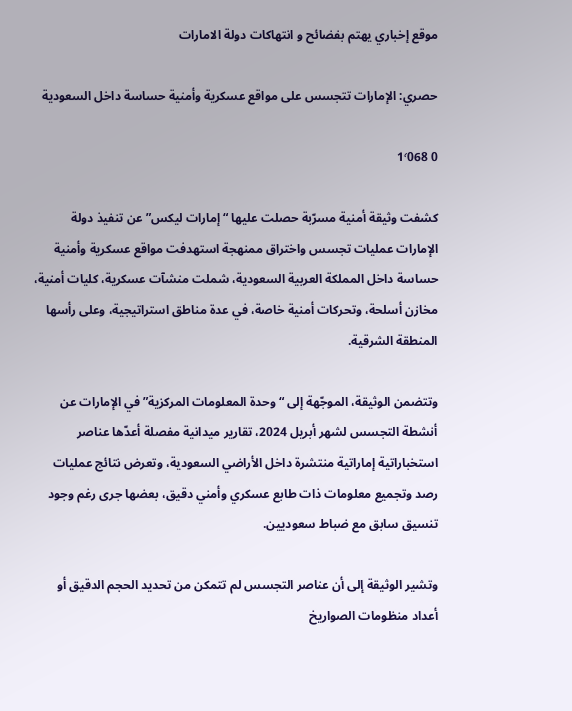موقع إخباري يهتم بفضائح و انتهاكات دولة الامارات

حصري: الإمارات تتجسس على مواقع عسكرية وأمنية حساسة داخل السعودية

0 1٬068

كشفت وثيقة أمنية مسرّبة حصلت عليها “إمارات ليكس” عن تنفيذ دولة الإمارات عمليات تجسس واختراق ممنهجة استهدفت مواقع عسكرية وأمنية حساسة داخل المملكة العربية السعودية، شملت منشآت عسكرية، كليات أمنية، مخازن أسلحة، وتحركات أمنية خاصة، في عدة مناطق استراتيجية، وعلى رأسها المنطقة الشرقية.

وتتضمن الوثيقة، الموجّهة إلى “وحدة المعلومات المركزية” في الإمارات عن أنشطة التجسس لشهر أبريل 2024، تقارير ميدانية مفصلة أعدّها عناصر استخباراتية إماراتية منتشرة داخل الأراضي السعودية، وتعرض نتائج عمليات رصد وتجميع معلومات ذات طابع عسكري وأمني دقيق، بعضها جرى رغم وجود تنسيق سابق مع ضباط سعوديين.

وتشير الوثيقة إلى أن عناصر التجسس لم تتمكن من تحديد الحجم الدقيق أو أعداد منظومات الصواريخ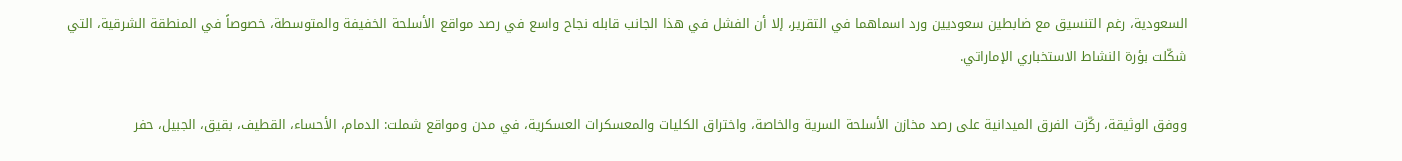السعودية، رغم التنسيق مع ضابطين سعوديين ورد اسماهما في التقرير، إلا أن الفشل في هذا الجانب قابله نجاح واسع في رصد مواقع الأسلحة الخفيفة والمتوسطة، خصوصاً في المنطقة الشرقية، التي شكّلت بؤرة النشاط الاستخباري الإماراتي.

ووفق الوثيقة، ركّزت الفرق الميدانية على رصد مخازن الأسلحة السرية والخاصة، واختراق الكليات والمعسكرات العسكرية، في مدن ومواقع شملت: الدمام، الأحساء، القطيف، بقيق، الجبيل، حفر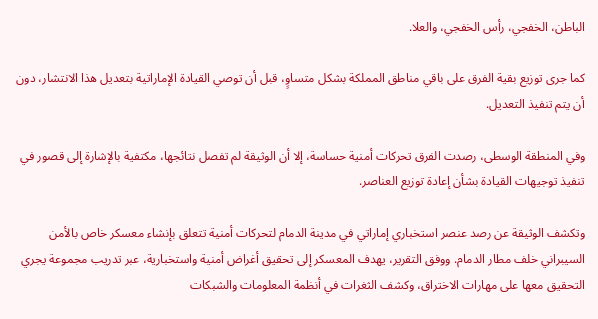الباطن، الخفجي، رأس الخفجي، والعلا.

كما جرى توزيع بقية الفرق على باقي مناطق المملكة بشكل متساوٍ، قبل أن توصي القيادة الإماراتية بتعديل هذا الانتشار، دون أن يتم تنفيذ التعديل.

وفي المنطقة الوسطى، رصدت الفرق تحركات أمنية حساسة، إلا أن الوثيقة لم تفصل نتائجها، مكتفية بالإشارة إلى قصور في تنفيذ توجيهات القيادة بشأن إعادة توزيع العناصر.

وتكشف الوثيقة عن رصد عنصر استخباري إماراتي في مدينة الدمام لتحركات أمنية تتعلق بإنشاء معسكر خاص بالأمن السيبراني خلف مطار الدمام. ووفق التقرير، يهدف المعسكر إلى تحقيق أغراض أمنية واستخبارية، عبر تدريب مجموعة يجري التحقيق معها على مهارات الاختراق، وكشف الثغرات في أنظمة المعلومات والشبكات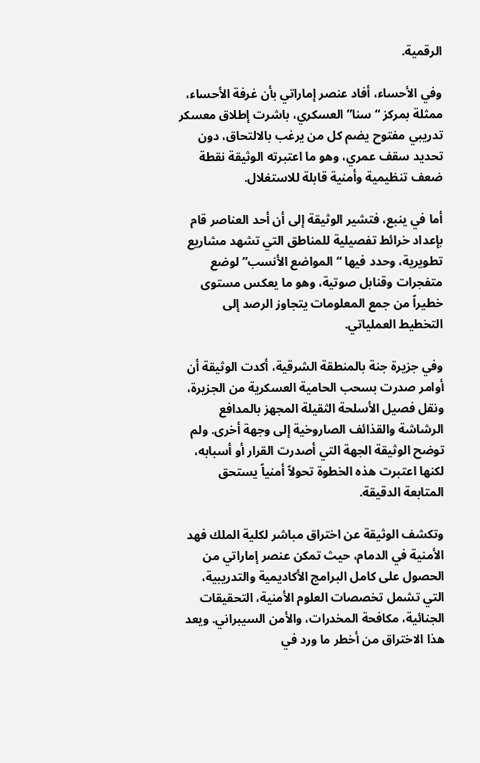الرقمية.

وفي الأحساء، أفاد عنصر إماراتي بأن غرفة الأحساء، ممثلة بمركز “سنا” العسكري، باشرت إطلاق معسكر تدريبي مفتوح يضم كل من يرغب بالالتحاق، دون تحديد سقف عمري، وهو ما اعتبرته الوثيقة نقطة ضعف تنظيمية وأمنية قابلة للاستغلال.

أما في ينبع، فتشير الوثيقة إلى أن أحد العناصر قام بإعداد خرائط تفصيلية للمناطق التي تشهد مشاريع تطويرية، وحدد فيها “المواضع الأنسب” لوضع متفجرات وقنابل صوتية، وهو ما يعكس مستوى خطيراً من جمع المعلومات يتجاوز الرصد إلى التخطيط العملياتي.

وفي جزيرة جنة بالمنطقة الشرقية، أكدت الوثيقة أن أوامر صدرت بسحب الحامية العسكرية من الجزيرة، ونقل فصيل الأسلحة الثقيلة المجهز بالمدافع الرشاشة والقذائف الصاروخية إلى وجهة أخرى. ولم توضح الوثيقة الجهة التي أصدرت القرار أو أسبابه، لكنها اعتبرت هذه الخطوة تحولاً أمنياً يستحق المتابعة الدقيقة.

وتكشف الوثيقة عن اختراق مباشر لكلية الملك فهد الأمنية في الدمام، حيث تمكن عنصر إماراتي من الحصول على كامل البرامج الأكاديمية والتدريبية، التي تشمل تخصصات العلوم الأمنية، التحقيقات الجنائية، مكافحة المخدرات، والأمن السيبراني. ويعد هذا الاختراق من أخطر ما ورد في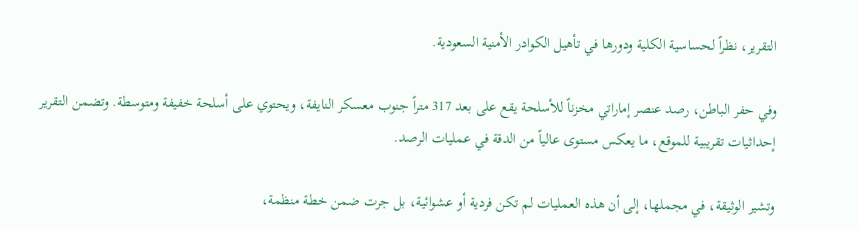التقرير، نظراً لحساسية الكلية ودورها في تأهيل الكوادر الأمنية السعودية.

وفي حفر الباطن، رصد عنصر إماراتي مخزناً للأسلحة يقع على بعد 317 متراً جنوب معسكر النايفة، ويحتوي على أسلحة خفيفة ومتوسطة. وتضمن التقرير إحداثيات تقريبية للموقع، ما يعكس مستوى عالياً من الدقة في عمليات الرصد.

وتشير الوثيقة، في مجملها، إلى أن هذه العمليات لم تكن فردية أو عشوائية، بل جرت ضمن خطة منظمة،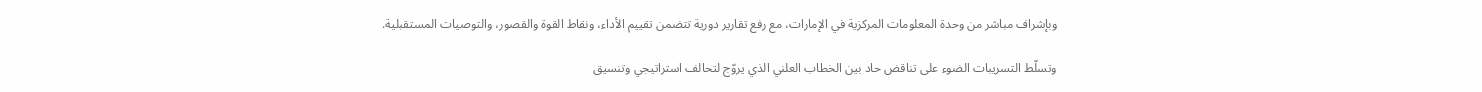وبإشراف مباشر من وحدة المعلومات المركزية في الإمارات، مع رفع تقارير دورية تتضمن تقييم الأداء، ونقاط القوة والقصور، والتوصيات المستقبلية.

وتسلّط التسريبات الضوء على تناقض حاد بين الخطاب العلني الذي يروّج لتحالف استراتيجي وتنسيق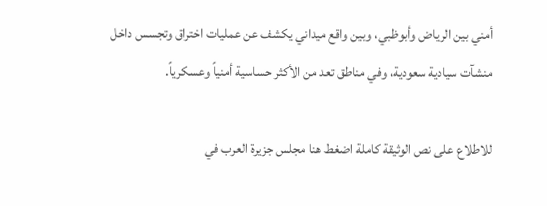أمني بين الرياض وأبوظبي، وبين واقع ميداني يكشف عن عمليات اختراق وتجسس داخل منشآت سيادية سعودية، وفي مناطق تعد من الأكثر حساسية أمنياً وعسكرياً.

للاطلاع على نص الوثيقة كاملة اضغط هنا مجلس جزيرة العرب في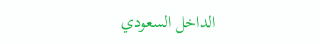الداخل السعودي